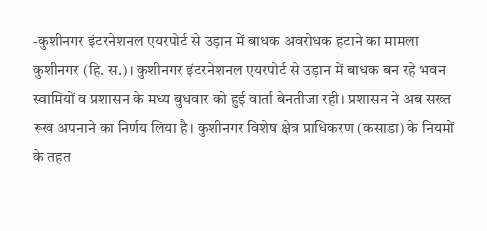-कुशीनगर इंटरनेशनल एयरपोर्ट से उड़ान में बाधक अवरोधक हटाने का मामला
कुशीनगर (हि. स.)। कुशीनगर इंटरनेशनल एयरपोर्ट से उड़ान में बाधक बन रहे भवन स्वामियों व प्रशासन के मध्य बुधवार को हुई वार्ता बेनतीजा रही। प्रशासन ने अब सख्त रूख अपनाने का निर्णय लिया है। कुशीनगर विशेष क्षेत्र प्राधिकरण (कसाडा) के नियमों के तहत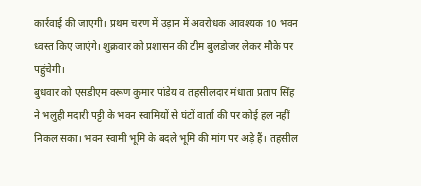कार्रवाई की जाएगी। प्रथम चरण में उड़ान में अवरोधक आवश्यक 10 भवन ध्वस्त किए जाएंगे। शुक्रवार को प्रशासन की टीम बुलडोजर लेकर मौके पर पहुंचेगी।
बुधवार को एसडीएम वरूण कुमार पांडेय व तहसीलदार मंधाता प्रताप सिंह ने भलुही मदारी पट्टी के भवन स्वामियों से घंटों वार्ता की पर कोई हल नहीं निकल सका। भवन स्वामी भूमि के बदले भूमि की मांग पर अड़े हैं। तहसील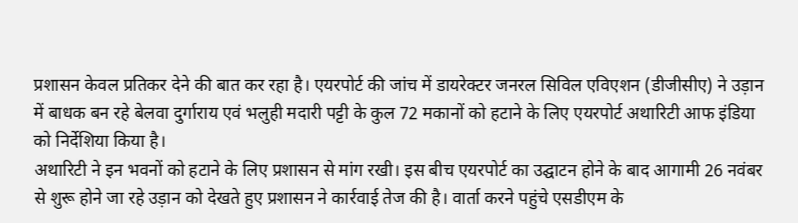प्रशासन केवल प्रतिकर देने की बात कर रहा है। एयरपोर्ट की जांच में डायरेक्टर जनरल सिविल एविएशन (डीजीसीए) ने उड़ान में बाधक बन रहे बेलवा दुर्गाराय एवं भलुही मदारी पट्टी के कुल 72 मकानों को हटाने के लिए एयरपोर्ट अथारिटी आफ इंडिया को निर्देशिया किया है।
अथारिटी ने इन भवनों को हटाने के लिए प्रशासन से मांग रखी। इस बीच एयरपोर्ट का उद्घाटन होने के बाद आगामी 26 नवंबर से शुरू होने जा रहे उड़ान को देखते हुए प्रशासन ने कार्रवाई तेज की है। वार्ता करने पहुंचे एसडीएम के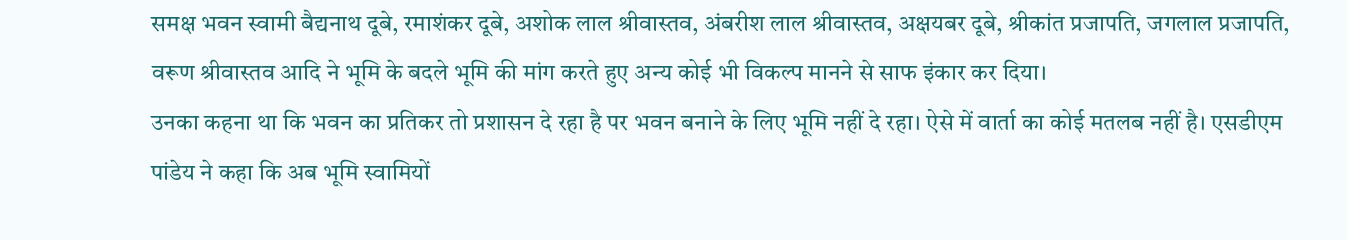समक्ष भवन स्वामी बैद्यनाथ दूबे, रमाशंकर दूबे, अशोक लाल श्रीवास्तव, अंबरीश लाल श्रीवास्तव, अक्षयबर दूबे, श्रीकांत प्रजापति, जगलाल प्रजापति, वरूण श्रीवास्तव आदि ने भूमि के बदले भूमि की मांग करते हुए अन्य कोई भी विकल्प मानने से साफ इंकार कर दिया।
उनका कहना था कि भवन का प्रतिकर तो प्रशासन दे रहा है पर भवन बनाने के लिए भूमि नहीं दे रहा। ऐसे में वार्ता का कोई मतलब नहीं है। एसडीएम पांडेय ने कहा कि अब भूमि स्वामियों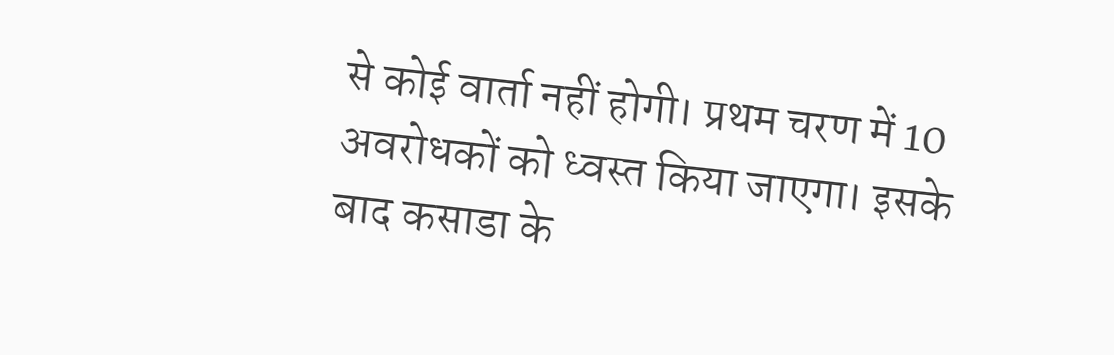से कोई वार्ता नहीं होगी। प्रथम चरण में 10 अवरोधकों को ध्वस्त किया जाएगा। इसके बाद कसाडा के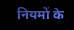नियमों के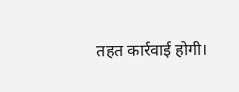तहत कार्रवाई होगी।